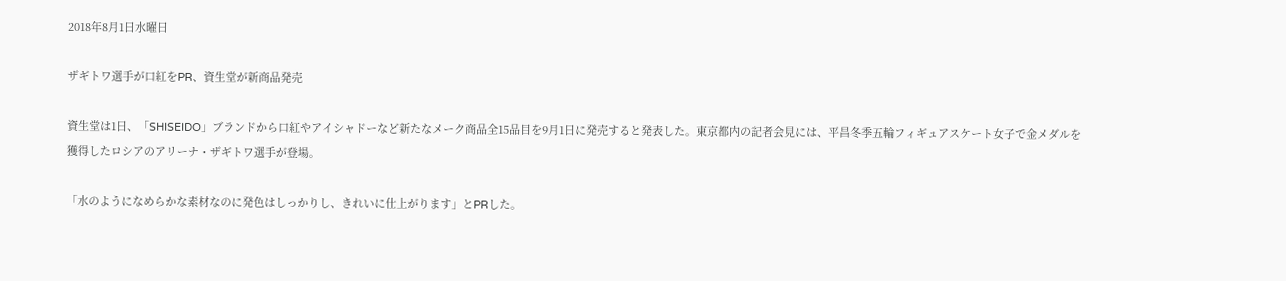2018年8月1日水曜日

ザギトワ選手が口紅をPR、資生堂が新商品発売

資生堂は1日、「SHISEIDO」ブランドから口紅やアイシャドーなど新たなメーク商品全15品目を9月1日に発売すると発表した。東京都内の記者会見には、平昌冬季五輪フィギュアスケート女子で金メダルを獲得したロシアのアリーナ・ザギトワ選手が登場。

「水のようになめらかな素材なのに発色はしっかりし、きれいに仕上がります」とPRした。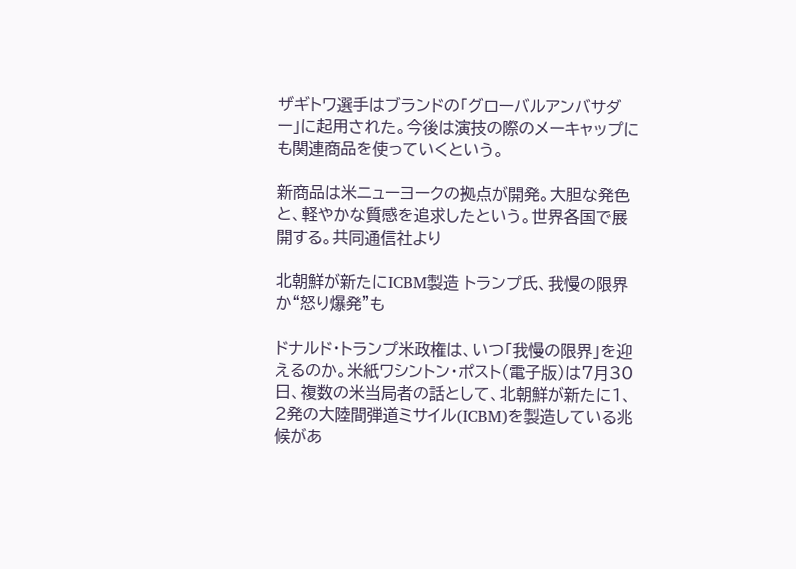ザギトワ選手はブランドの「グローバルアンバサダー」に起用された。今後は演技の際のメーキャップにも関連商品を使っていくという。

新商品は米ニューヨークの拠点が開発。大胆な発色と、軽やかな質感を追求したという。世界各国で展開する。共同通信社より

北朝鮮が新たにICBM製造 トランプ氏、我慢の限界か“怒り爆発”も

ドナルド・トランプ米政権は、いつ「我慢の限界」を迎えるのか。米紙ワシントン・ポスト(電子版)は7月30日、複数の米当局者の話として、北朝鮮が新たに1、2発の大陸間弾道ミサイル(ICBM)を製造している兆候があ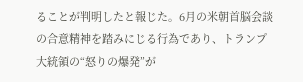ることが判明したと報じた。6月の米朝首脳会談の合意精神を踏みにじる行為であり、トランプ大統領の“怒りの爆発”が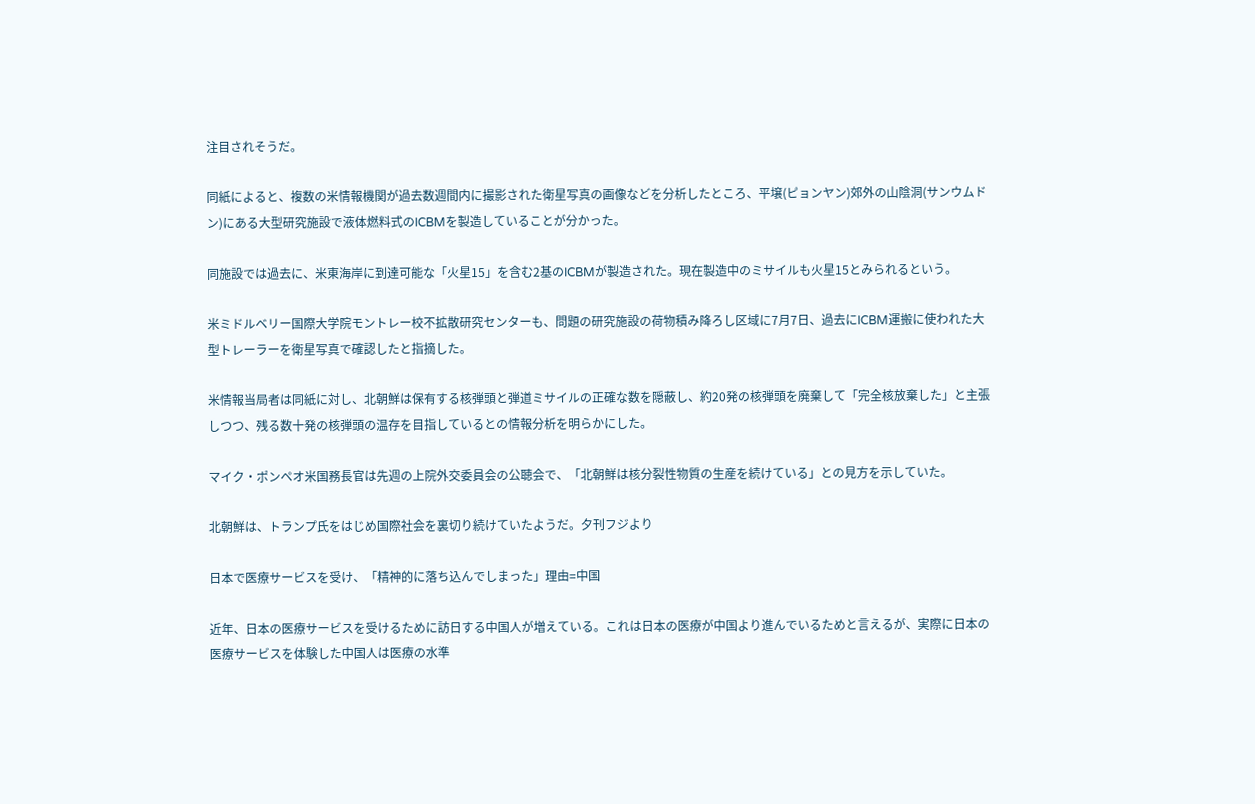注目されそうだ。

同紙によると、複数の米情報機関が過去数週間内に撮影された衛星写真の画像などを分析したところ、平壌(ピョンヤン)郊外の山陰洞(サンウムドン)にある大型研究施設で液体燃料式のICBMを製造していることが分かった。

同施設では過去に、米東海岸に到達可能な「火星15」を含む2基のICBMが製造された。現在製造中のミサイルも火星15とみられるという。

米ミドルベリー国際大学院モントレー校不拡散研究センターも、問題の研究施設の荷物積み降ろし区域に7月7日、過去にICBM運搬に使われた大型トレーラーを衛星写真で確認したと指摘した。

米情報当局者は同紙に対し、北朝鮮は保有する核弾頭と弾道ミサイルの正確な数を隠蔽し、約20発の核弾頭を廃棄して「完全核放棄した」と主張しつつ、残る数十発の核弾頭の温存を目指しているとの情報分析を明らかにした。

マイク・ポンペオ米国務長官は先週の上院外交委員会の公聴会で、「北朝鮮は核分裂性物質の生産を続けている」との見方を示していた。

北朝鮮は、トランプ氏をはじめ国際社会を裏切り続けていたようだ。夕刊フジより

日本で医療サービスを受け、「精神的に落ち込んでしまった」理由=中国

近年、日本の医療サービスを受けるために訪日する中国人が増えている。これは日本の医療が中国より進んでいるためと言えるが、実際に日本の医療サービスを体験した中国人は医療の水準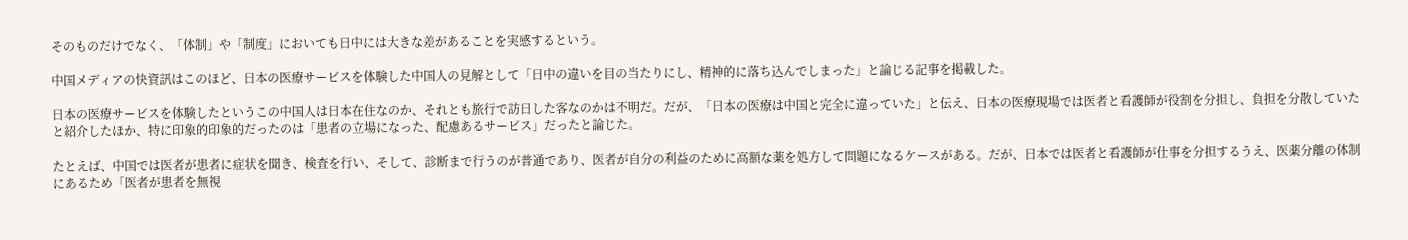そのものだけでなく、「体制」や「制度」においても日中には大きな差があることを実感するという。

中国メディアの快資訊はこのほど、日本の医療サービスを体験した中国人の見解として「日中の違いを目の当たりにし、精神的に落ち込んでしまった」と論じる記事を掲載した。

日本の医療サービスを体験したというこの中国人は日本在住なのか、それとも旅行で訪日した客なのかは不明だ。だが、「日本の医療は中国と完全に違っていた」と伝え、日本の医療現場では医者と看護師が役割を分担し、負担を分散していたと紹介したほか、特に印象的印象的だったのは「患者の立場になった、配慮あるサービス」だったと論じた。

たとえば、中国では医者が患者に症状を聞き、検査を行い、そして、診断まで行うのが普通であり、医者が自分の利益のために高額な薬を処方して問題になるケースがある。だが、日本では医者と看護師が仕事を分担するうえ、医薬分離の体制にあるため「医者が患者を無視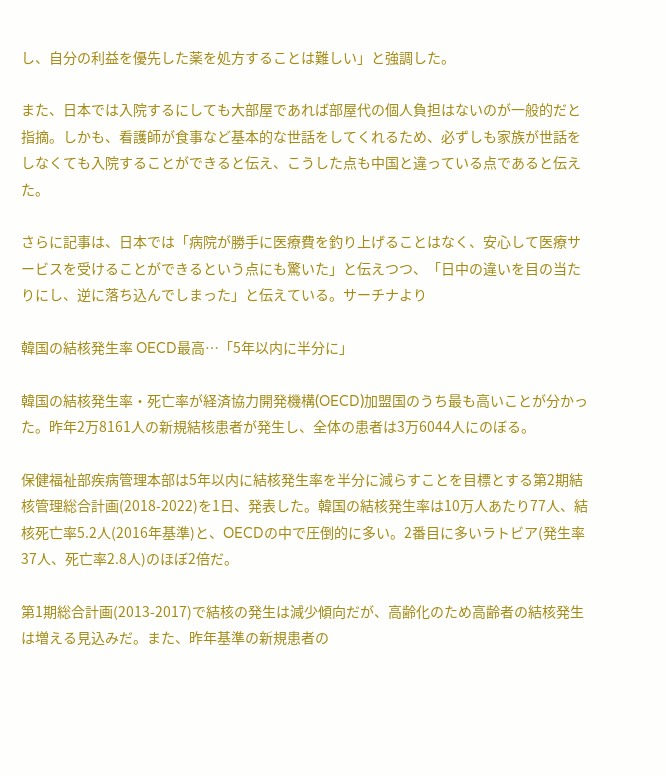し、自分の利益を優先した薬を処方することは難しい」と強調した。

また、日本では入院するにしても大部屋であれば部屋代の個人負担はないのが一般的だと指摘。しかも、看護師が食事など基本的な世話をしてくれるため、必ずしも家族が世話をしなくても入院することができると伝え、こうした点も中国と違っている点であると伝えた。

さらに記事は、日本では「病院が勝手に医療費を釣り上げることはなく、安心して医療サービスを受けることができるという点にも驚いた」と伝えつつ、「日中の違いを目の当たりにし、逆に落ち込んでしまった」と伝えている。サーチナより

韓国の結核発生率 OECD最高…「5年以内に半分に」

韓国の結核発生率・死亡率が経済協力開発機構(OECD)加盟国のうち最も高いことが分かった。昨年2万8161人の新規結核患者が発生し、全体の患者は3万6044人にのぼる。

保健福祉部疾病管理本部は5年以内に結核発生率を半分に減らすことを目標とする第2期結核管理総合計画(2018-2022)を1日、発表した。韓国の結核発生率は10万人あたり77人、結核死亡率5.2人(2016年基準)と、OECDの中で圧倒的に多い。2番目に多いラトビア(発生率37人、死亡率2.8人)のほぼ2倍だ。

第1期総合計画(2013-2017)で結核の発生は減少傾向だが、高齢化のため高齢者の結核発生は増える見込みだ。また、昨年基準の新規患者の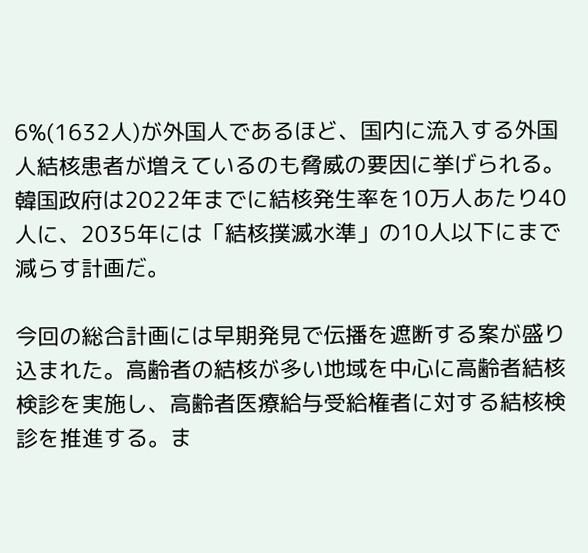6%(1632人)が外国人であるほど、国内に流入する外国人結核患者が増えているのも脅威の要因に挙げられる。韓国政府は2022年までに結核発生率を10万人あたり40人に、2035年には「結核撲滅水準」の10人以下にまで減らす計画だ。

今回の総合計画には早期発見で伝播を遮断する案が盛り込まれた。高齢者の結核が多い地域を中心に高齢者結核検診を実施し、高齢者医療給与受給権者に対する結核検診を推進する。ま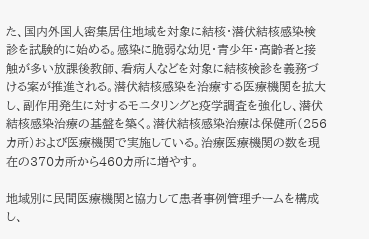た、国内外国人密集居住地域を対象に結核・潜伏結核感染検診を試験的に始める。感染に脆弱な幼児・青少年・高齢者と接触が多い放課後教師、看病人などを対象に結核検診を義務づける案が推進される。潜伏結核感染を治療する医療機関を拡大し、副作用発生に対するモニタリングと疫学調査を強化し、潜伏結核感染治療の基盤を築く。潜伏結核感染治療は保健所(256カ所)および医療機関で実施している。治療医療機関の数を現在の370カ所から460カ所に増やす。

地域別に民間医療機関と協力して患者事例管理チームを構成し、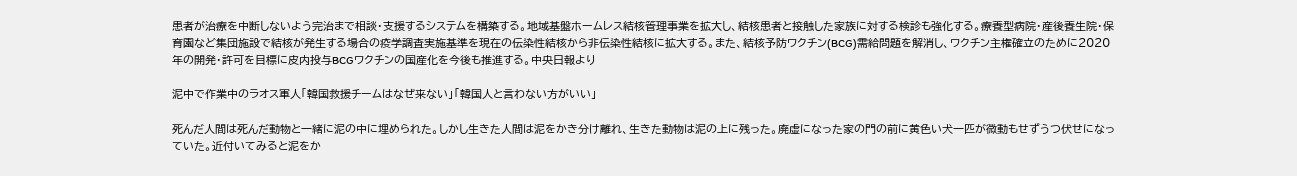患者が治療を中断しないよう完治まで相談・支援するシステムを構築する。地域基盤ホームレス結核管理事業を拡大し、結核患者と接触した家族に対する検診も強化する。療養型病院・産後養生院・保育園など集団施設で結核が発生する場合の疫学調査実施基準を現在の伝染性結核から非伝染性結核に拡大する。また、結核予防ワクチン(BCG)需給問題を解消し、ワクチン主権確立のために2020年の開発・許可を目標に皮内投与BCGワクチンの国産化を今後も推進する。中央日報より

泥中で作業中のラオス軍人「韓国救援チームはなぜ来ない」「韓国人と言わない方がいい」

死んだ人間は死んだ動物と一緒に泥の中に埋められた。しかし生きた人間は泥をかき分け離れ、生きた動物は泥の上に残った。廃虚になった家の門の前に黄色い犬一匹が微動もせずうつ伏せになっていた。近付いてみると泥をか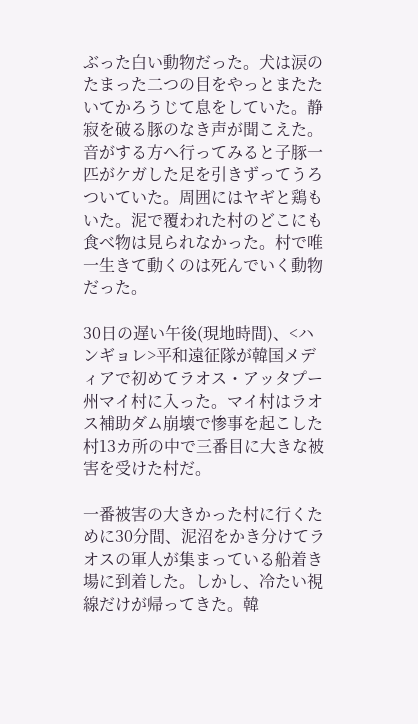ぶった白い動物だった。犬は涙のたまった二つの目をやっとまたたいてかろうじて息をしていた。静寂を破る豚のなき声が聞こえた。音がする方へ行ってみると子豚一匹がケガした足を引きずってうろついていた。周囲にはヤギと鶏もいた。泥で覆われた村のどこにも食べ物は見られなかった。村で唯一生きて動くのは死んでいく動物だった。

30日の遅い午後(現地時間)、<ハンギョレ>平和遠征隊が韓国メディアで初めてラオス・アッタプー州マイ村に入った。マイ村はラオス補助ダム崩壊で惨事を起こした村13カ所の中で三番目に大きな被害を受けた村だ。

一番被害の大きかった村に行くために30分間、泥沼をかき分けてラオスの軍人が集まっている船着き場に到着した。しかし、冷たい視線だけが帰ってきた。韓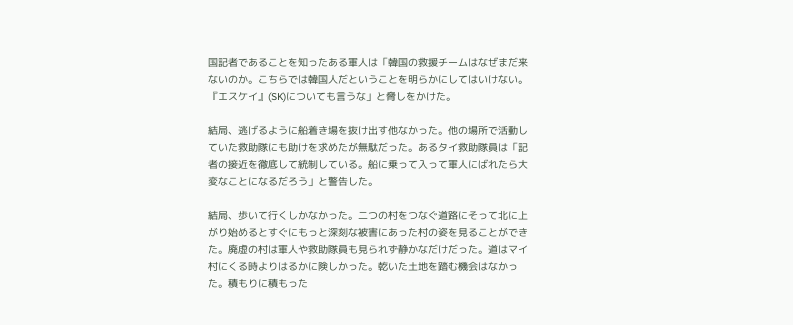国記者であることを知ったある軍人は「韓国の救援チームはなぜまだ来ないのか。こちらでは韓国人だということを明らかにしてはいけない。『エスケイ』(SK)についても言うな」と脅しをかけた。

結局、逃げるように船着き場を抜け出す他なかった。他の場所で活動していた救助隊にも助けを求めたが無駄だった。あるタイ救助隊員は「記者の接近を徹底して統制している。船に乗って入って軍人にばれたら大変なことになるだろう」と警告した。

結局、歩いて行くしかなかった。二つの村をつなぐ道路にそって北に上がり始めるとすぐにもっと深刻な被害にあった村の姿を見ることができた。廃虚の村は軍人や救助隊員も見られず静かなだけだった。道はマイ村にくる時よりはるかに険しかった。乾いた土地を踏む機会はなかった。積もりに積もった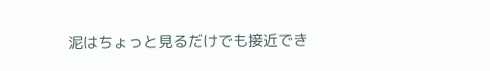泥はちょっと見るだけでも接近でき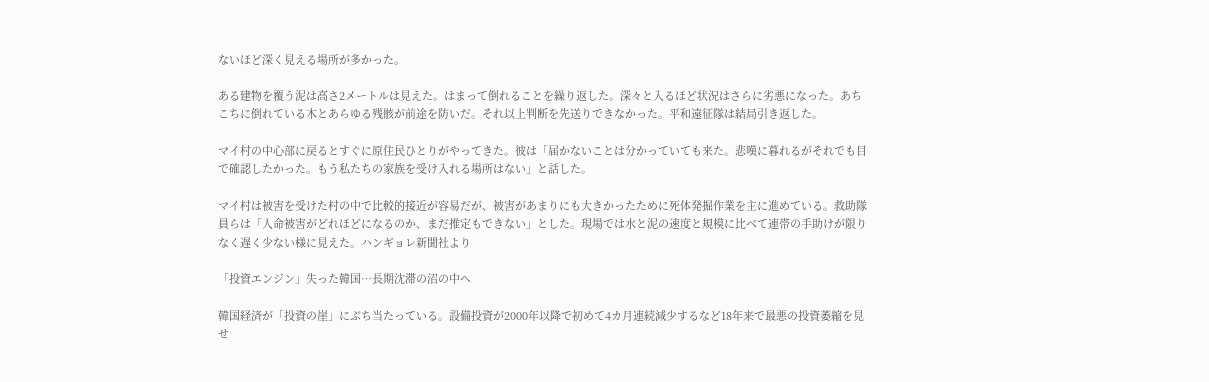ないほど深く見える場所が多かった。

ある建物を覆う泥は高さ2メートルは見えた。はまって倒れることを繰り返した。深々と入るほど状況はさらに劣悪になった。あちこちに倒れている木とあらゆる残骸が前途を防いだ。それ以上判断を先送りできなかった。平和遠征隊は結局引き返した。

マイ村の中心部に戻るとすぐに原住民ひとりがやってきた。彼は「届かないことは分かっていても来た。悲嘆に暮れるがそれでも目で確認したかった。もう私たちの家族を受け入れる場所はない」と話した。

マイ村は被害を受けた村の中で比較的接近が容易だが、被害があまりにも大きかったために死体発掘作業を主に進めている。救助隊員らは「人命被害がどれほどになるのか、まだ推定もできない」とした。現場では水と泥の速度と規模に比べて連帯の手助けが限りなく遅く少ない様に見えた。ハンギョレ新聞社より

「投資エンジン」失った韓国…長期沈滞の沼の中へ

韓国経済が「投資の崖」にぶち当たっている。設備投資が2000年以降で初めて4カ月連続減少するなど18年来で最悪の投資萎縮を見せ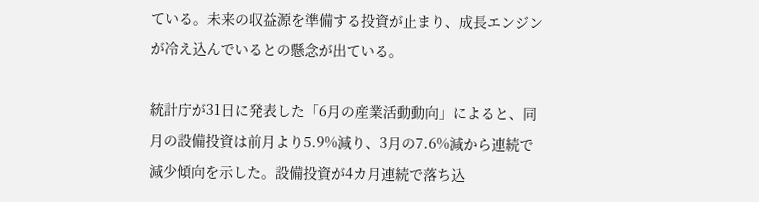ている。未来の収益源を準備する投資が止まり、成長エンジンが冷え込んでいるとの懸念が出ている。

統計庁が31日に発表した「6月の産業活動動向」によると、同月の設備投資は前月より5.9%減り、3月の7.6%減から連続で減少傾向を示した。設備投資が4カ月連続で落ち込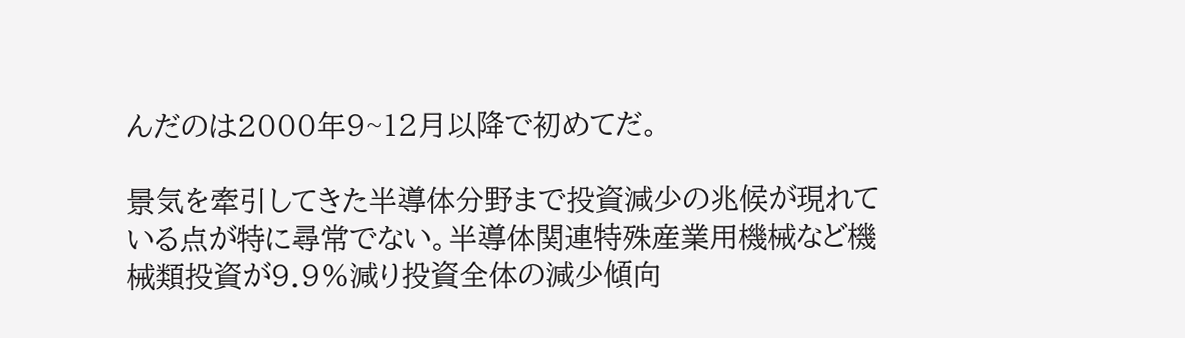んだのは2000年9~12月以降で初めてだ。

景気を牽引してきた半導体分野まで投資減少の兆候が現れている点が特に尋常でない。半導体関連特殊産業用機械など機械類投資が9.9%減り投資全体の減少傾向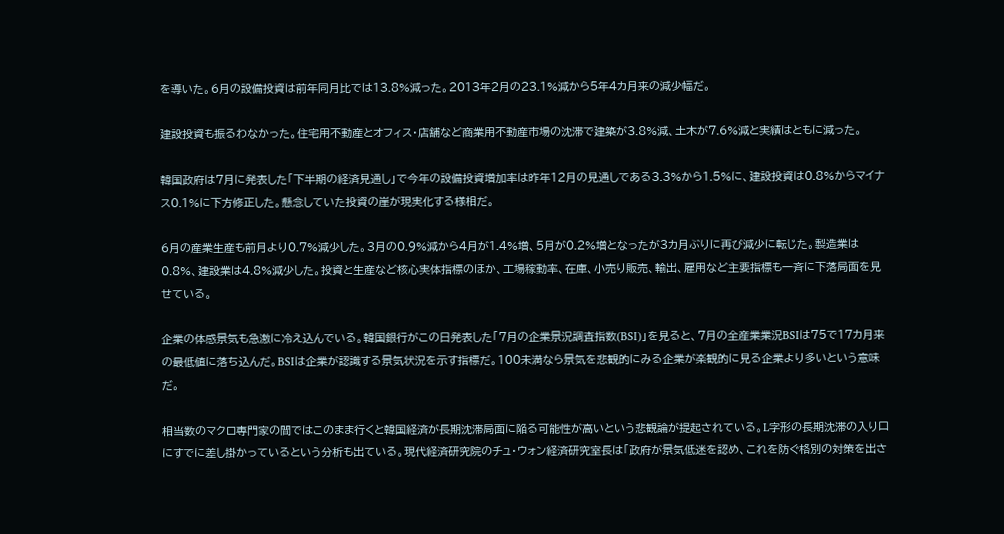を導いた。6月の設備投資は前年同月比では13.8%減った。2013年2月の23.1%減から5年4カ月来の減少幅だ。

建設投資も振るわなかった。住宅用不動産とオフィス・店舗など商業用不動産市場の沈滞で建築が3.8%減、土木が7.6%減と実績はともに減った。

韓国政府は7月に発表した「下半期の経済見通し」で今年の設備投資増加率は昨年12月の見通しである3.3%から1.5%に、建設投資は0.8%からマイナス0.1%に下方修正した。懸念していた投資の崖が現実化する様相だ。

6月の産業生産も前月より0.7%減少した。3月の0.9%減から4月が1.4%増、5月が0.2%増となったが3カ月ぶりに再び減少に転じた。製造業は0.8%、建設業は4.8%減少した。投資と生産など核心実体指標のほか、工場稼動率、在庫、小売り販売、輸出、雇用など主要指標も一斉に下落局面を見せている。

企業の体感景気も急激に冷え込んでいる。韓国銀行がこの日発表した「7月の企業景況調査指数(BSI)」を見ると、7月の全産業業況BSIは75で17カ月来の最低値に落ち込んだ。BSIは企業が認識する景気状況を示す指標だ。100未満なら景気を悲観的にみる企業が楽観的に見る企業より多いという意味だ。

相当数のマクロ専門家の間ではこのまま行くと韓国経済が長期沈滞局面に陥る可能性が高いという悲観論が提起されている。L字形の長期沈滞の入り口にすでに差し掛かっているという分析も出ている。現代経済研究院のチュ・ウォン経済研究室長は「政府が景気低迷を認め、これを防ぐ格別の対策を出さ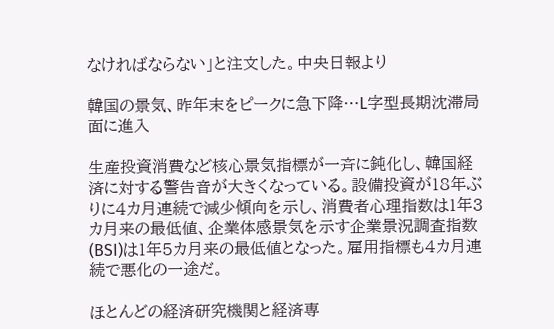なければならない」と注文した。中央日報より

韓国の景気、昨年末をピークに急下降…L字型長期沈滞局面に進入

生産投資消費など核心景気指標が一斉に鈍化し、韓国経済に対する警告音が大きくなっている。設備投資が18年ぶりに4カ月連続で減少傾向を示し、消費者心理指数は1年3カ月来の最低値、企業体感景気を示す企業景況調査指数(BSI)は1年5カ月来の最低値となった。雇用指標も4カ月連続で悪化の一途だ。

ほとんどの経済研究機関と経済専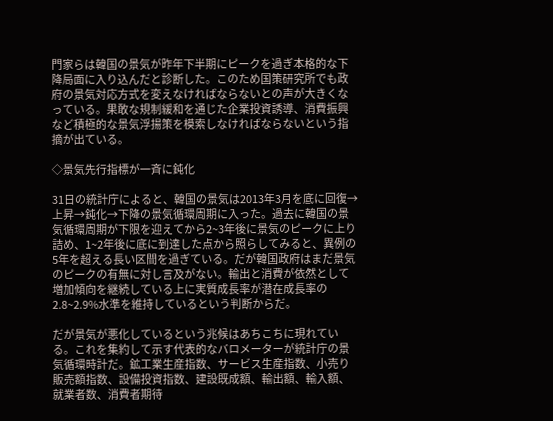門家らは韓国の景気が昨年下半期にピークを過ぎ本格的な下降局面に入り込んだと診断した。このため国策研究所でも政府の景気対応方式を変えなければならないとの声が大きくなっている。果敢な規制緩和を通じた企業投資誘導、消費振興など積極的な景気浮揚策を模索しなければならないという指摘が出ている。

◇景気先行指標が一斉に鈍化

31日の統計庁によると、韓国の景気は2013年3月を底に回復→上昇→鈍化→下降の景気循環周期に入った。過去に韓国の景気循環周期が下限を迎えてから2~3年後に景気のピークに上り詰め、1~2年後に底に到達した点から照らしてみると、異例の5年を超える長い区間を過ぎている。だが韓国政府はまだ景気のピークの有無に対し言及がない。輸出と消費が依然として増加傾向を継続している上に実質成長率が潜在成長率の2.8~2.9%水準を維持しているという判断からだ。

だが景気が悪化しているという兆候はあちこちに現れている。これを集約して示す代表的なバロメーターが統計庁の景気循環時計だ。鉱工業生産指数、サービス生産指数、小売り販売額指数、設備投資指数、建設既成額、輸出額、輸入額、就業者数、消費者期待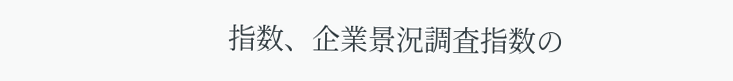指数、企業景況調査指数の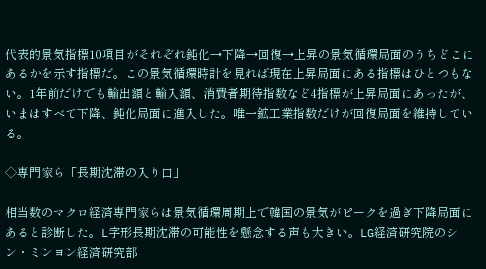代表的景気指標10項目がそれぞれ鈍化→下降→回復→上昇の景気循環局面のうちどこにあるかを示す指標だ。この景気循環時計を見れば現在上昇局面にある指標はひとつもない。1年前だけでも輸出額と輸入額、消費者期待指数など4指標が上昇局面にあったが、いまはすべて下降、鈍化局面に進入した。唯一鉱工業指数だけが回復局面を維持している。

◇専門家ら「長期沈滞の入り口」

相当数のマクロ経済専門家らは景気循環周期上で韓国の景気がピークを過ぎ下降局面にあると診断した。L字形長期沈滞の可能性を懸念する声も大きい。LG経済研究院のシン・ミンヨン経済研究部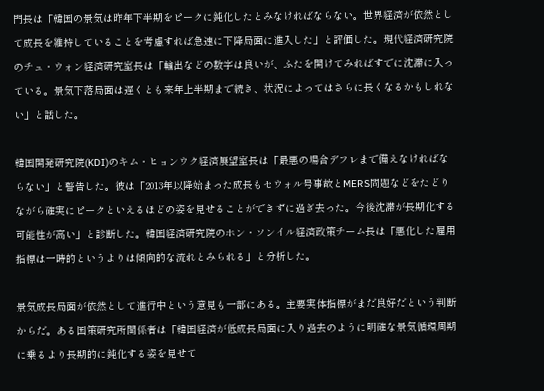門長は「韓国の景気は昨年下半期をピークに鈍化したとみなければならない。世界経済が依然として成長を維持していることを考慮すれば急速に下降局面に進入した」と評価した。現代経済研究院のチュ・ウォン経済研究室長は「輸出などの数字は良いが、ふたを開けてみればすでに沈滞に入っている。景気下落局面は遅くとも来年上半期まで続き、状況によってはさらに長くなるかもしれない」と話した。

韓国開発研究院(KDI)のキム・ヒョンウク経済展望室長は「最悪の場合デフレまで備えなければならない」と警告した。彼は「2013年以降始まった成長もセウォル号事故とMERS問題などをたどりながら確実にピークといえるほどの姿を見せることができずに過ぎ去った。今後沈滞が長期化する可能性が高い」と診断した。韓国経済研究院のホン・ソンイル経済政策チーム長は「悪化した雇用指標は一時的というよりは傾向的な流れとみられる」と分析した。

景気成長局面が依然として進行中という意見も一部にある。主要実体指標がまだ良好だという判断からだ。ある国策研究所関係者は「韓国経済が低成長局面に入り過去のように明確な景気循環周期に乗るより長期的に鈍化する姿を見せて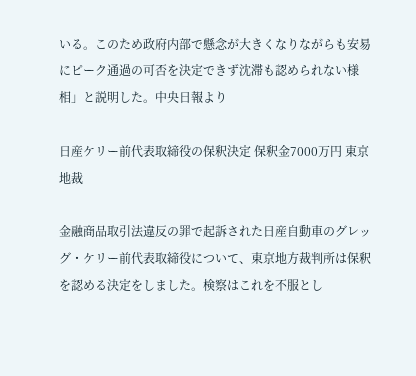いる。このため政府内部で懸念が大きくなりながらも安易にピーク通過の可否を決定できず沈滞も認められない様相」と説明した。中央日報より

日産ケリー前代表取締役の保釈決定 保釈金7000万円 東京地裁

金融商品取引法違反の罪で起訴された日産自動車のグレッグ・ケリー前代表取締役について、東京地方裁判所は保釈を認める決定をしました。検察はこれを不服とし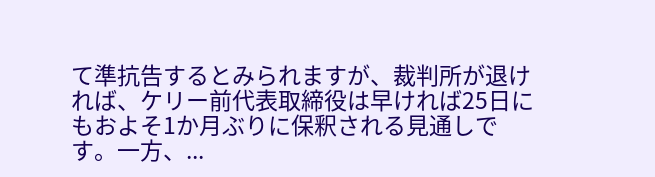て準抗告するとみられますが、裁判所が退ければ、ケリー前代表取締役は早ければ25日にもおよそ1か月ぶりに保釈される見通しです。一方、...